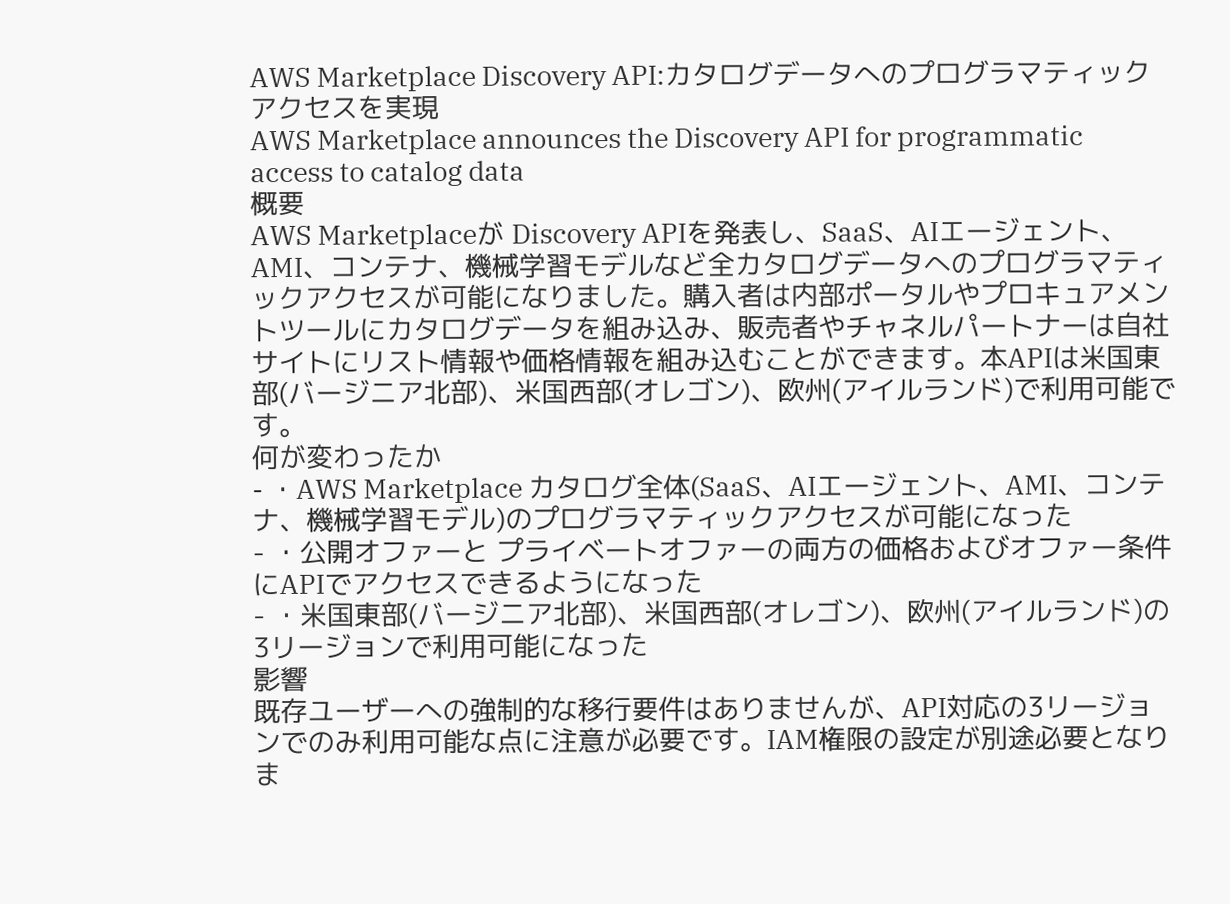AWS Marketplace Discovery API:カタログデータへのプログラマティックアクセスを実現
AWS Marketplace announces the Discovery API for programmatic access to catalog data
概要
AWS Marketplaceが Discovery APIを発表し、SaaS、AIエージェント、AMI、コンテナ、機械学習モデルなど全カタログデータへのプログラマティックアクセスが可能になりました。購入者は内部ポータルやプロキュアメントツールにカタログデータを組み込み、販売者やチャネルパートナーは自社サイトにリスト情報や価格情報を組み込むことができます。本APIは米国東部(バージニア北部)、米国西部(オレゴン)、欧州(アイルランド)で利用可能です。
何が変わったか
- ・AWS Marketplace カタログ全体(SaaS、AIエージェント、AMI、コンテナ、機械学習モデル)のプログラマティックアクセスが可能になった
- ・公開オファーと プライベートオファーの両方の価格およびオファー条件にAPIでアクセスできるようになった
- ・米国東部(バージニア北部)、米国西部(オレゴン)、欧州(アイルランド)の3リージョンで利用可能になった
影響
既存ユーザーへの強制的な移行要件はありませんが、API対応の3リージョンでのみ利用可能な点に注意が必要です。IAM権限の設定が別途必要となりま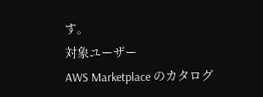す。
対象ユーザー
AWS Marketplace のカタログ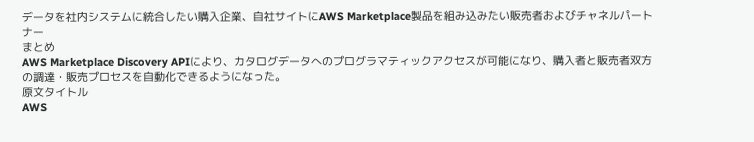データを社内システムに統合したい購入企業、自社サイトにAWS Marketplace製品を組み込みたい販売者およびチャネルパートナー
まとめ
AWS Marketplace Discovery APIにより、カタログデータへのプログラマティックアクセスが可能になり、購入者と販売者双方の調達・販売プロセスを自動化できるようになった。
原文タイトル
AWS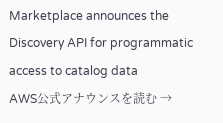Marketplace announces the Discovery API for programmatic access to catalog data
AWS公式アナウンスを読む →